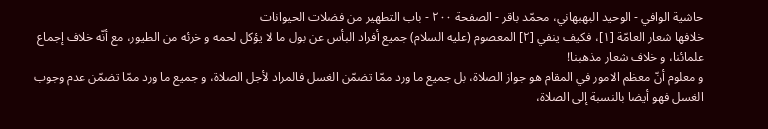حاشية الوافي - الوحيد البهبهاني، محمّد باقر - الصفحة ٢٠٠ - باب التطهير من فضلات الحيوانات
خلافها شعار العامّة [١]، فكيف ينفي [٢] المعصوم (عليه السلام) جميع أفراد البأس عن بول ما لا يؤكل لحمه و خرئه من الطيور، مع أنّه خلاف إجماع علمائنا، و خلاف شعار مذهبنا!
و معلوم أنّ معظم الامور في المقام هو جواز الصلاة، بل جميع ما ورد ممّا تضمّن الغسل فالمراد لأجل الصلاة، و جميع ما ورد ممّا تضمّن عدم وجوب الغسل فهو أيضا بالنسبة إلى الصلاة،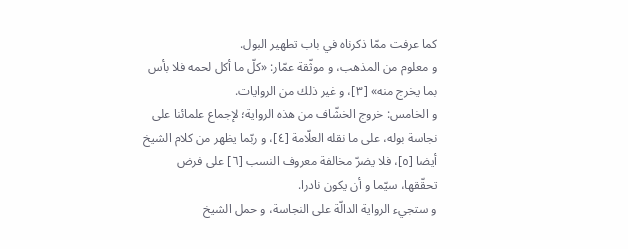كما عرفت ممّا ذكرناه في باب تطهير البول.
و معلوم من المذهب، و موثّقة عمّار: «كلّ ما أكل لحمه فلا بأس بما يخرج منه» [٣]، و غير ذلك من الروايات.
و الخامس: خروج الخشّاف من هذه الرواية؛ لإجماع علمائنا على نجاسة بوله، على ما نقله العلّامة [٤]، و ربّما يظهر من كلام الشيخ أيضا [٥]، فلا يضرّ مخالفة معروف النسب [٦] على فرض تحقّقها، سيّما و أن يكون نادرا.
و ستجيء الرواية الدالّة على النجاسة، و حمل الشيخ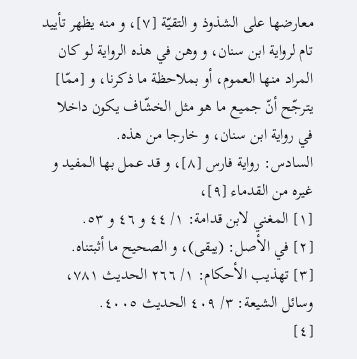معارضها على الشذوذ و التقيّة [٧]، و منه يظهر تأييد تام لرواية ابن سنان، و وهن في هذه الرواية لو كان المراد منها العموم، أو بملاحظة ما ذكرنا، و [ممّا] يترجّح أنّ جميع ما هو مثل الخشّاف يكون داخلا في رواية ابن سنان، و خارجا من هذه.
السادس: رواية فارس [٨]، و قد عمل بها المفيد و غيره من القدماء [٩]،
[١] المغني لابن قدامة: ١/ ٤٤ و ٤٦ و ٥٣.
[٢] في الأصل: (يبقى)، و الصحيح ما أثبتناه.
[٣] تهذيب الأحكام: ١/ ٢٦٦ الحديث ٧٨١، وسائل الشيعة: ٣/ ٤٠٩ الحديث ٤٠٠٥.
[٤]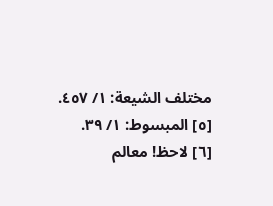مختلف الشيعة: ١/ ٤٥٧.
[٥] المبسوط: ١/ ٣٩.
[٦] لاحظ! معالم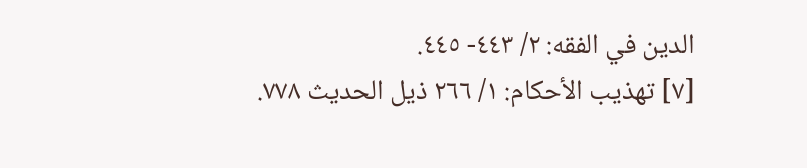الدين في الفقه: ٢/ ٤٤٣- ٤٤٥.
[٧] تهذيب الأحكام: ١/ ٢٦٦ ذيل الحديث ٧٧٨.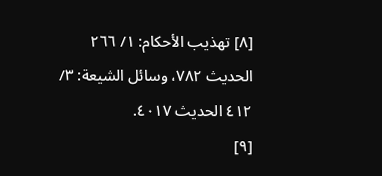[٨] تهذيب الأحكام: ١/ ٢٦٦ الحديث ٧٨٢، وسائل الشيعة: ٣/ ٤١٢ الحديث ٤٠١٧.
[٩]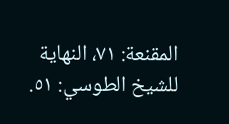المقنعة: ٧١، النهاية للشيخ الطوسي: ٥١.